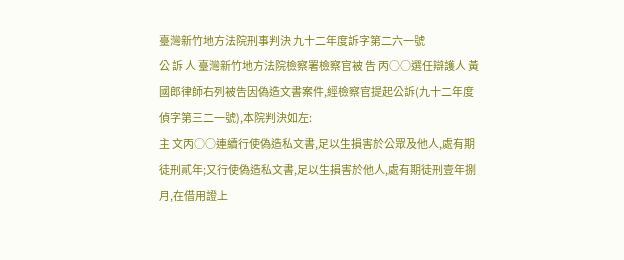臺灣新竹地方法院刑事判決 九十二年度訴字第二六一號
公 訴 人 臺灣新竹地方法院檢察署檢察官被 告 丙○○選任辯護人 黃國郎律師右列被告因偽造文書案件,經檢察官提起公訴(九十二年度偵字第三二一號),本院判決如左:
主 文丙○○連續行使偽造私文書,足以生損害於公眾及他人,處有期徒刑貳年;又行使偽造私文書,足以生損害於他人,處有期徒刑壹年捌月,在借用證上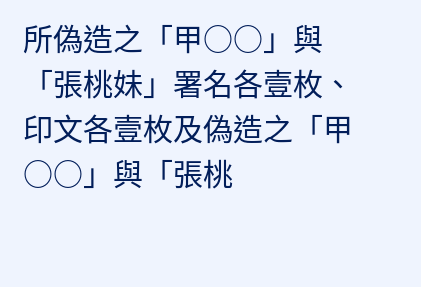所偽造之「甲○○」與「張桃妹」署名各壹枚、印文各壹枚及偽造之「甲○○」與「張桃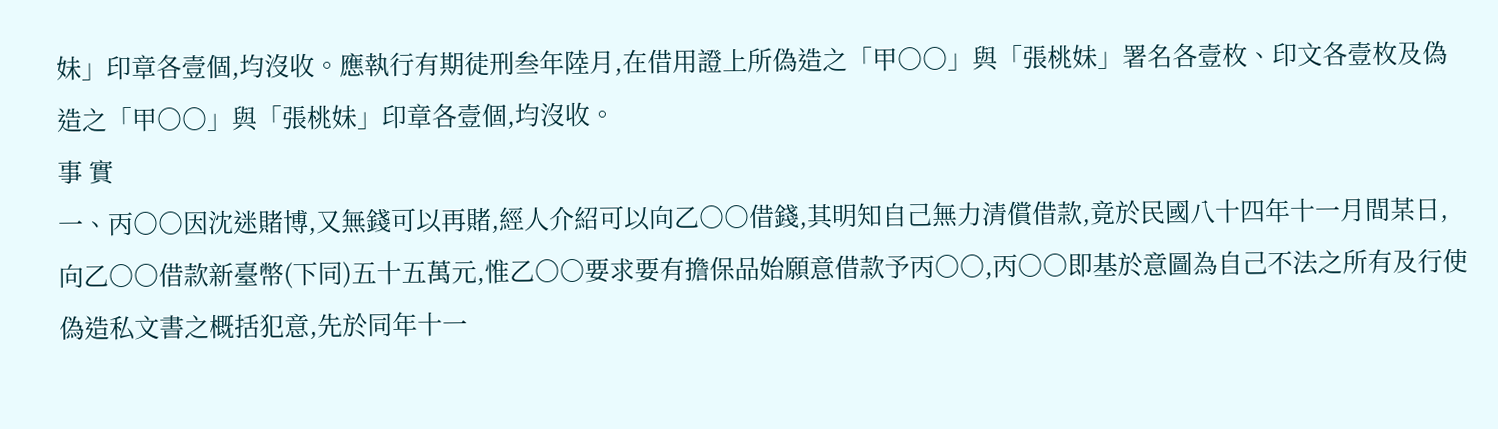妹」印章各壹個,均沒收。應執行有期徒刑叁年陸月,在借用證上所偽造之「甲○○」與「張桃妹」署名各壹枚、印文各壹枚及偽造之「甲○○」與「張桃妹」印章各壹個,均沒收。
事 實
一、丙○○因沈迷賭博,又無錢可以再賭,經人介紹可以向乙○○借錢,其明知自己無力清償借款,竟於民國八十四年十一月間某日,向乙○○借款新臺幣(下同)五十五萬元,惟乙○○要求要有擔保品始願意借款予丙○○,丙○○即基於意圖為自己不法之所有及行使偽造私文書之概括犯意,先於同年十一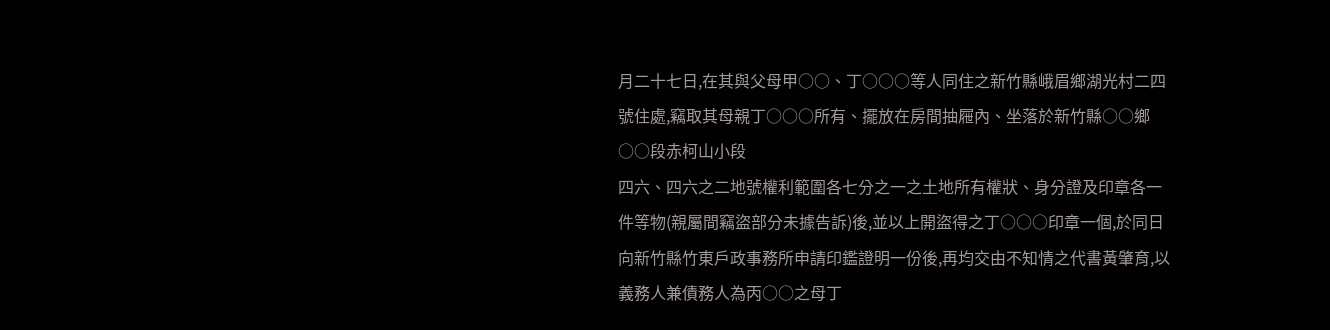月二十七日,在其與父母甲○○、丁○○○等人同住之新竹縣峨眉鄉湖光村二四號住處,竊取其母親丁○○○所有、擺放在房間抽屜內、坐落於新竹縣○○鄉○○段赤柯山小段
四六、四六之二地號權利範圍各七分之一之土地所有權狀、身分證及印章各一件等物(親屬間竊盜部分未據告訴)後,並以上開盜得之丁○○○印章一個,於同日向新竹縣竹東戶政事務所申請印鑑證明一份後,再均交由不知情之代書黃肇育,以義務人兼債務人為丙○○之母丁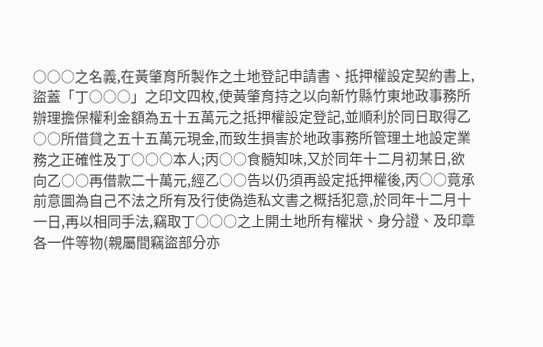○○○之名義,在黃肇育所製作之土地登記申請書、抵押權設定契約書上,盜蓋「丁○○○」之印文四枚,使黃肇育持之以向新竹縣竹東地政事務所辦理擔保權利金額為五十五萬元之抵押權設定登記,並順利於同日取得乙○○所借貸之五十五萬元現金,而致生損害於地政事務所管理土地設定業務之正確性及丁○○○本人;丙○○食髓知味,又於同年十二月初某日,欲向乙○○再借款二十萬元,經乙○○告以仍須再設定抵押權後,丙○○竟承前意圖為自己不法之所有及行使偽造私文書之概括犯意,於同年十二月十一日,再以相同手法,竊取丁○○○之上開土地所有權狀、身分證、及印章各一件等物(親屬間竊盜部分亦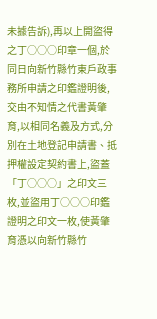未據告訴),再以上開盜得之丁○○○印章一個,於同日向新竹縣竹東戶政事務所申請之印鑑證明後,交由不知情之代書黃肇育,以相同名義及方式,分別在土地登記申請書、抵押權設定契約書上,盜蓋「丁○○○」之印文三枚,並盜用丁○○○印鑑證明之印文一枚,使黃肇育憑以向新竹縣竹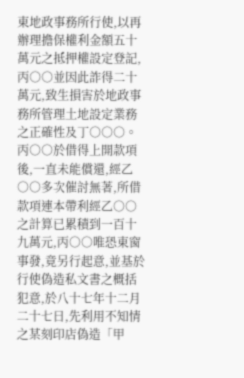東地政事務所行使,以再辦理擔保權利金額五十萬元之抵押權設定登記,丙○○並因此詐得二十萬元,致生損害於地政事務所管理土地設定業務之正確性及丁○○○。丙○○於借得上開款項後,一直未能償還,經乙○○多次催討無著,所借款項連本帶利經乙○○之計算已累積到一百十九萬元,丙○○唯恐東窗事發,竟另行起意,並基於行使偽造私文書之概括犯意,於八十七年十二月二十七日,先利用不知情之某刻印店偽造「甲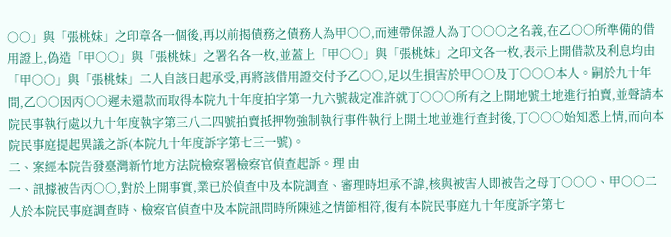○○」與「張桃妹」之印章各一個後,再以前揭債務之債務人為甲○○,而連帶保證人為丁○○○之名義,在乙○○所準備的借用證上,偽造「甲○○」與「張桃妹」之署名各一枚,並蓋上「甲○○」與「張桃妹」之印文各一枚,表示上開借款及利息均由「甲○○」與「張桃妹」二人自該日起承受,再將該借用證交付予乙○○,足以生損害於甲○○及丁○○○本人。嗣於九十年間,乙○○因丙○○遲未還款而取得本院九十年度拍字第一九六號裁定准許就丁○○○所有之上開地號土地進行拍賣,並聲請本院民事執行處以九十年度執字第三八二四號拍賣抵押物強制執行事件執行上開土地並進行查封後,丁○○○始知悉上情,而向本院民事庭提起異議之訴(本院九十年度訴字第七三一號)。
二、案經本院告發臺灣新竹地方法院檢察署檢察官偵查起訴。理 由
一、訊據被告丙○○,對於上開事實,業已於偵查中及本院調查、審理時坦承不諱,核與被害人即被告之母丁○○○、甲○○二人於本院民事庭調查時、檢察官偵查中及本院訊問時所陳述之情節相符,復有本院民事庭九十年度訴字第七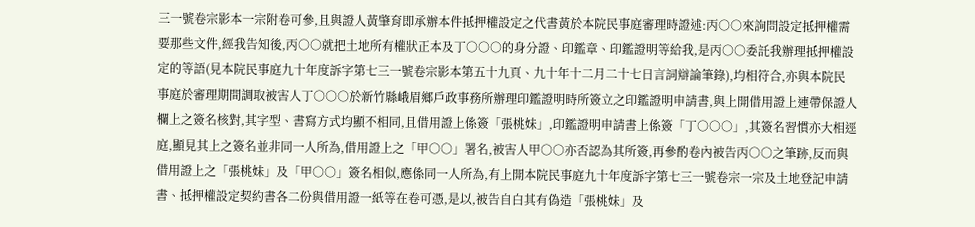三一號卷宗影本一宗附卷可參,且與證人黃肇育即承辦本件抵押權設定之代書黃於本院民事庭審理時證述:丙○○來詢問設定抵押權需要那些文件,經我告知後,丙○○就把土地所有權狀正本及丁○○○的身分證、印鑑章、印鑑證明等給我,是丙○○委託我辦理抵押權設定的等語(見本院民事庭九十年度訴字第七三一號卷宗影本第五十九頁、九十年十二月二十七日言詞辯論筆錄),均相符合,亦與本院民
事庭於審理期間調取被害人丁○○○於新竹縣峨眉鄉戶政事務所辦理印鑑證明時所簽立之印鑑證明申請書,與上開借用證上連帶保證人欄上之簽名核對,其字型、書寫方式均顯不相同,且借用證上係簽「張桃妹」,印鑑證明申請書上係簽「丁○○○」,其簽名習慣亦大相逕庭,顯見其上之簽名並非同一人所為,借用證上之「甲○○」署名,被害人甲○○亦否認為其所簽,再參酌卷內被告丙○○之筆跡,反而與借用證上之「張桃妹」及「甲○○」簽名相似,應係同一人所為,有上開本院民事庭九十年度訴字第七三一號卷宗一宗及土地登記申請書、抵押權設定契約書各二份與借用證一紙等在卷可憑,是以,被告自白其有偽造「張桃妹」及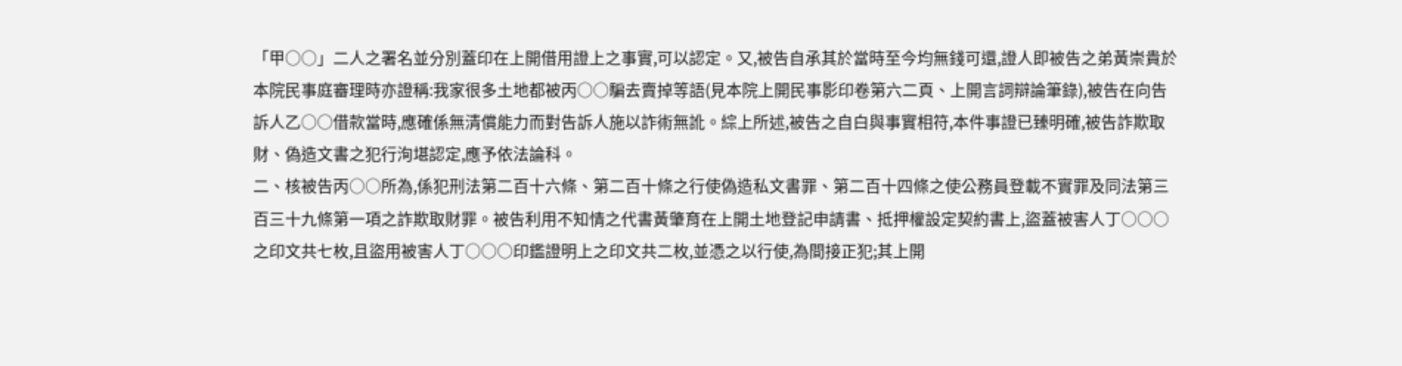「甲○○」二人之署名並分別蓋印在上開借用證上之事實,可以認定。又,被告自承其於當時至今均無錢可還,證人即被告之弟黃崇貴於本院民事庭審理時亦證稱:我家很多土地都被丙○○騙去賣掉等語(見本院上開民事影印卷第六二頁、上開言詞辯論筆錄),被告在向告訴人乙○○借款當時,應確係無清償能力而對告訴人施以詐術無訛。綜上所述,被告之自白與事實相符,本件事證已臻明確,被告詐欺取財、偽造文書之犯行洵堪認定,應予依法論科。
二、核被告丙○○所為,係犯刑法第二百十六條、第二百十條之行使偽造私文書罪、第二百十四條之使公務員登載不實罪及同法第三百三十九條第一項之詐欺取財罪。被告利用不知情之代書黃肇育在上開土地登記申請書、抵押權設定契約書上,盜蓋被害人丁○○○之印文共七枚,且盜用被害人丁○○○印鑑證明上之印文共二枚,並憑之以行使,為間接正犯;其上開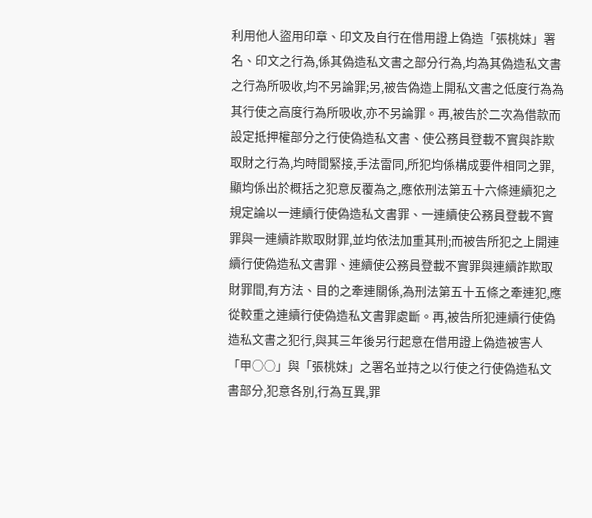利用他人盜用印章、印文及自行在借用證上偽造「張桃妹」署名、印文之行為,係其偽造私文書之部分行為,均為其偽造私文書之行為所吸收,均不另論罪;另,被告偽造上開私文書之低度行為為其行使之高度行為所吸收,亦不另論罪。再,被告於二次為借款而設定抵押權部分之行使偽造私文書、使公務員登載不實與詐欺取財之行為,均時間緊接,手法雷同,所犯均係構成要件相同之罪,顯均係出於概括之犯意反覆為之,應依刑法第五十六條連續犯之規定論以一連續行使偽造私文書罪、一連續使公務員登載不實罪與一連續詐欺取財罪,並均依法加重其刑;而被告所犯之上開連續行使偽造私文書罪、連續使公務員登載不實罪與連續詐欺取財罪間,有方法、目的之牽連關係,為刑法第五十五條之牽連犯,應從較重之連續行使偽造私文書罪處斷。再,被告所犯連續行使偽造私文書之犯行,與其三年後另行起意在借用證上偽造被害人「甲○○」與「張桃妹」之署名並持之以行使之行使偽造私文書部分,犯意各別,行為互異,罪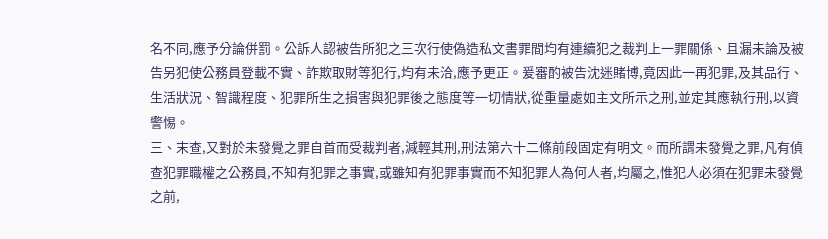名不同,應予分論併罰。公訴人認被告所犯之三次行使偽造私文書罪間均有連續犯之裁判上一罪關係、且漏未論及被告另犯使公務員登載不實、詐欺取財等犯行,均有未洽,應予更正。爰審酌被告沈迷賭博,竟因此一再犯罪,及其品行、生活狀況、智識程度、犯罪所生之損害與犯罪後之態度等一切情狀,從重量處如主文所示之刑,並定其應執行刑,以資警惕。
三、末查,又對於未發覺之罪自首而受裁判者,減輕其刑,刑法第六十二條前段固定有明文。而所謂未發覺之罪,凡有偵查犯罪職權之公務員,不知有犯罪之事實,或雖知有犯罪事實而不知犯罪人為何人者,均屬之,惟犯人必須在犯罪未發覺之前,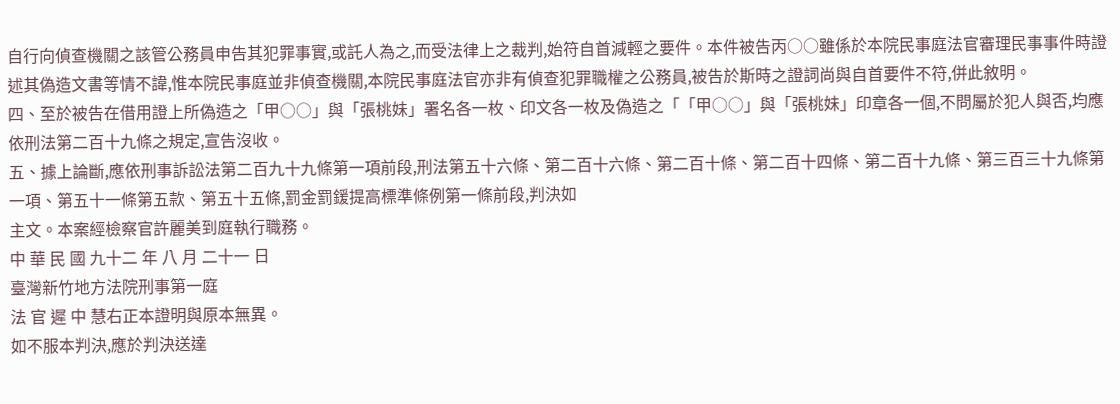自行向偵查機關之該管公務員申告其犯罪事實,或託人為之,而受法律上之裁判,始符自首減輕之要件。本件被告丙○○雖係於本院民事庭法官審理民事事件時證述其偽造文書等情不諱,惟本院民事庭並非偵查機關,本院民事庭法官亦非有偵查犯罪職權之公務員,被告於斯時之證詞尚與自首要件不符,併此敘明。
四、至於被告在借用證上所偽造之「甲○○」與「張桃妹」署名各一枚、印文各一枚及偽造之「「甲○○」與「張桃妹」印章各一個,不問屬於犯人與否,均應依刑法第二百十九條之規定,宣告沒收。
五、據上論斷,應依刑事訴訟法第二百九十九條第一項前段,刑法第五十六條、第二百十六條、第二百十條、第二百十四條、第二百十九條、第三百三十九條第一項、第五十一條第五款、第五十五條,罰金罰鍰提高標準條例第一條前段,判決如
主文。本案經檢察官許麗美到庭執行職務。
中 華 民 國 九十二 年 八 月 二十一 日
臺灣新竹地方法院刑事第一庭
法 官 遲 中 慧右正本證明與原本無異。
如不服本判決,應於判決送達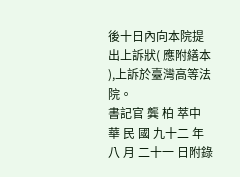後十日內向本院提出上訴狀( 應附繕本 ),上訴於臺灣高等法院。
書記官 龔 柏 萃中 華 民 國 九十二 年 八 月 二十一 日附錄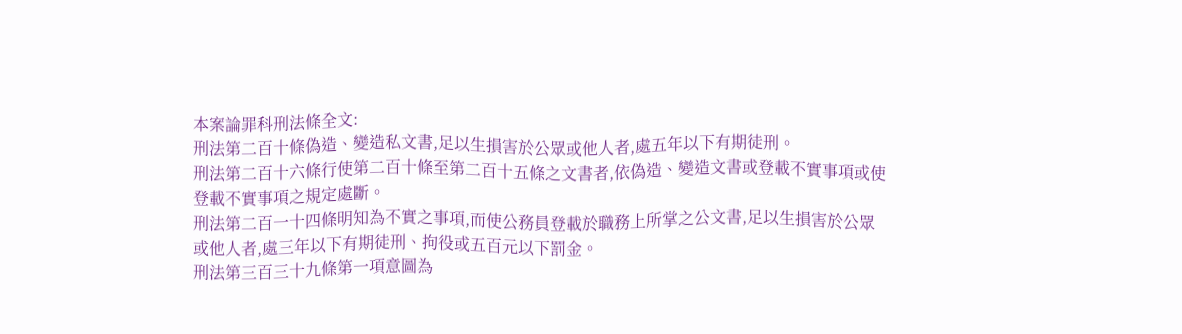本案論罪科刑法條全文:
刑法第二百十條偽造、變造私文書,足以生損害於公眾或他人者,處五年以下有期徒刑。
刑法第二百十六條行使第二百十條至第二百十五條之文書者,依偽造、變造文書或登載不實事項或使登載不實事項之規定處斷。
刑法第二百一十四條明知為不實之事項,而使公務員登載於職務上所掌之公文書,足以生損害於公眾或他人者,處三年以下有期徒刑、拘役或五百元以下罰金。
刑法第三百三十九條第一項意圖為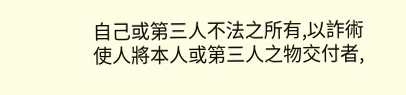自己或第三人不法之所有,以詐術使人將本人或第三人之物交付者,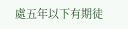處五年以下有期徒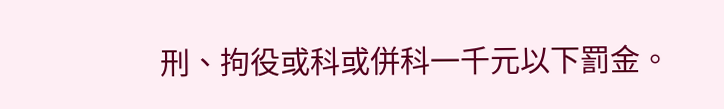刑、拘役或科或併科一千元以下罰金。